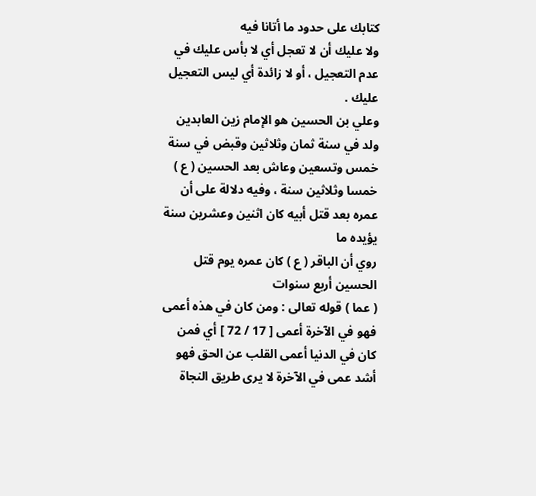كتابك على حدود ما أتانا فيه
ولا عليك أن لا تعجل أي لا بأس عليك في عدم التعجيل ، أو لا زائدة أي ليس التعجيل عليك .
وعلي بن الحسين هو الإمام زين العابدين ولد في سنة ثمان وثلاثين وقبض في سنة خمس وتسعين وعاش بعد الحسين ( ع ) خمسا وثلاثين سنة ، وفيه دلالة على أن عمره بعد قتل أبيه كان اثنين وعشرين سنة يؤيده ما
روي أن الباقر ( ع ) كان عمره يوم قتل الحسين أربع سنوات
( عما ) قوله تعالى : ومن كان في هذه أعمى فهو في الآخرة أعمى [ 17 / 72 ] أي فمن كان في الدنيا أعمى القلب عن الحق فهو أشد عمى في الآخرة لا يرى طريق النجاة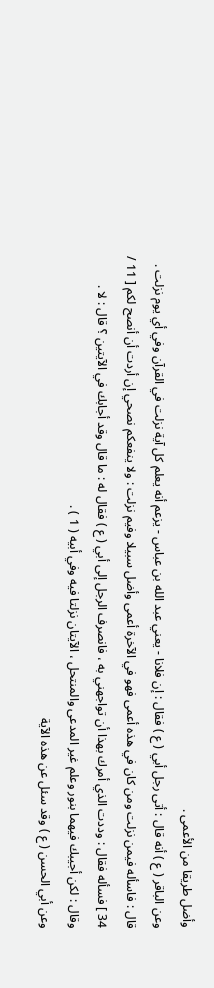وأضل طريقا من الأعمى .
وعن الباقر ( ع ) أنه قال : أتى رجل أبي ( ع ) فقال : إن فلانا - يعني عبد الله بن عباس - يزعم أنه يعلم كل آية نزلت في القرآن وفي أي يوم نزلت .
قال : فاسأله فيمن نزلت ومن كان في هذه أعمى فهو في الآخرة أعمى وأضل سبيلا وفيم نزلت : ولا ينفعكم نصحي إن أردت أن أنصح لكم [ 11 / 34 ] فسأله فقال : وددت الذي أمرك بهذا أن تواجهني به ، فانصرف الرجل إلى أبي ( ع ) فقال له : ما قال وقد أجابك في الآيتين ؟ قال : لا .
وقال : لكن أجيبك فيهما بنور وعلم غير المدعى والمنتحل ، الآيتان نزلتا فيه وفي أبيه ( 1 ) .
وعن أبي الحسن ( ع ) وقد سئل عن هذه الآية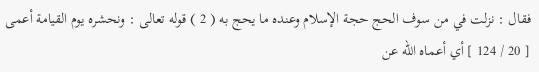فقال : نزلت في من سوف الحج حجة الإسلام وعنده ما يحج به ( 2 ) قوله تعالى : ونحشره يوم القيامة أعمى [ 20 / 124 ] أي أعماه الله عن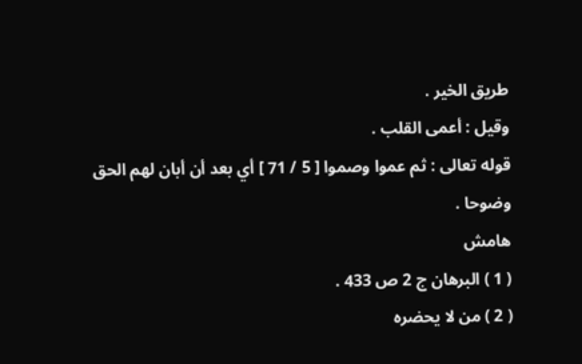طريق الخير .
وقيل : أعمى القلب .
قوله تعالى : ثم عموا وصموا [ 5 / 71 ] أي بعد أن أبان لهم الحق وضوحا .
هامش
( 1 ) البرهان ج 2 ص 433 .
( 2 ) من لا يحضره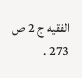الفقيه ج 2 ص 273 .